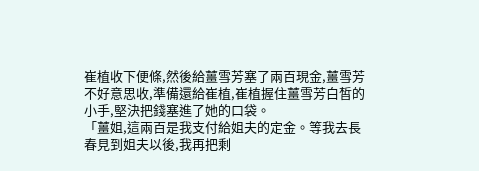崔植收下便條,然後給薑雪芳塞了兩百現金,薑雪芳不好意思收,準備還給崔植,崔植握住薑雪芳白皙的小手,堅決把錢塞進了她的口袋。
「薑姐,這兩百是我支付給姐夫的定金。等我去長春見到姐夫以後,我再把剩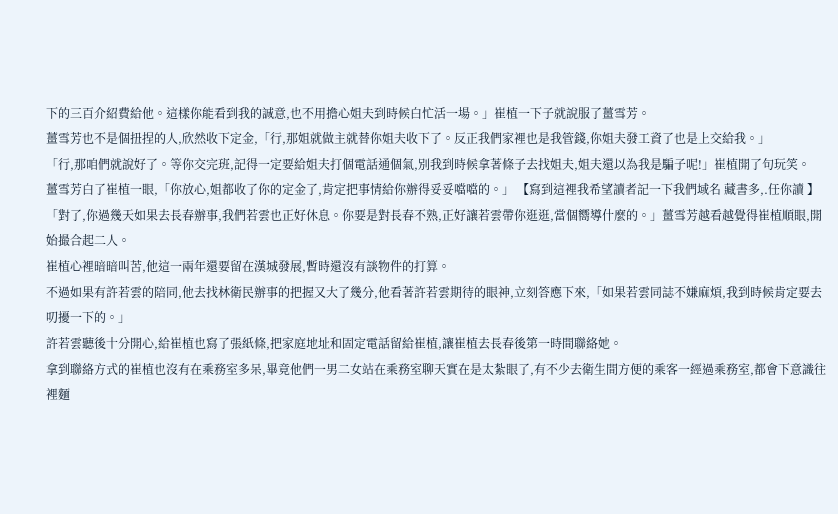下的三百介紹費給他。這樣你能看到我的誠意,也不用擔心姐夫到時候白忙活一場。」崔植一下子就說服了薑雪芳。
薑雪芳也不是個扭捏的人,欣然收下定金,「行,那姐就做主就替你姐夫收下了。反正我們家裡也是我管錢,你姐夫發工資了也是上交給我。」
「行,那咱們就說好了。等你交完班,記得一定要給姐夫打個電話通個氣,別我到時候拿著條子去找姐夫,姐夫還以為我是騙子呢!」崔植開了句玩笑。
薑雪芳白了崔植一眼,「你放心,姐都收了你的定金了,肯定把事情給你辦得妥妥噹噹的。」 【寫到這裡我希望讀者記一下我們域名 藏書多,.任你讀 】
「對了,你過幾天如果去長春辦事,我們若雲也正好休息。你要是對長春不熟,正好讓若雲帶你逛逛,當個嚮導什麼的。」薑雪芳越看越覺得崔植順眼,開始撮合起二人。
崔植心裡暗暗叫苦,他這一兩年還要留在漢城發展,暫時還沒有談物件的打算。
不過如果有許若雲的陪同,他去找林衛民辦事的把握又大了幾分,他看著許若雲期待的眼神,立刻答應下來,「如果若雲同誌不嫌麻煩,我到時候肯定要去叨擾一下的。」
許若雲聽後十分開心,給崔植也寫了張紙條,把家庭地址和固定電話留給崔植,讓崔植去長春後第一時間聯絡她。
拿到聯絡方式的崔植也沒有在乘務室多呆,畢竟他們一男二女站在乘務室聊天實在是太紮眼了,有不少去衛生間方便的乘客一經過乘務室,都會下意識往裡麵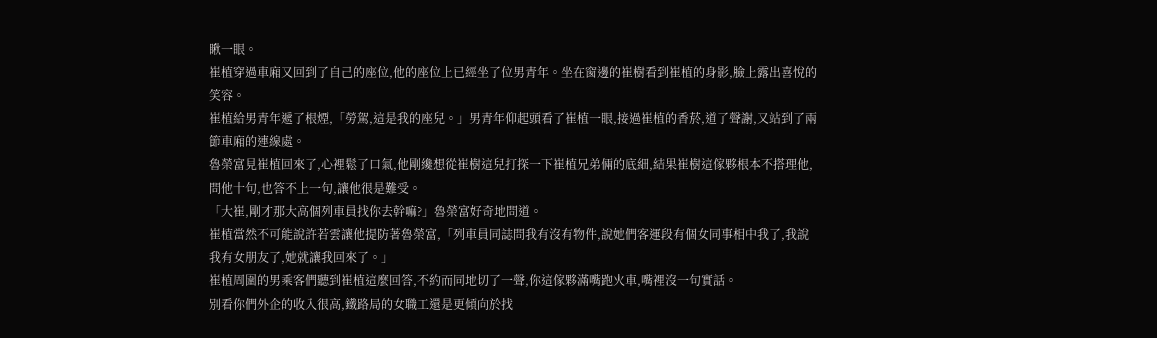瞅一眼。
崔植穿過車廂又回到了自己的座位,他的座位上已經坐了位男青年。坐在窗邊的崔樹看到崔植的身影,臉上露出喜悅的笑容。
崔植給男青年遞了根煙,「勞駕,這是我的座兒。」男青年仰起頭看了崔植一眼,接過崔植的香菸,道了聲謝,又站到了兩節車廂的連線處。
魯榮富見崔植回來了,心裡鬆了口氣,他剛纔想從崔樹這兒打探一下崔植兄弟倆的底細,結果崔樹這傢夥根本不搭理他,問他十句,也答不上一句,讓他很是難受。
「大崔,剛才那大高個列車員找你去幹嘛?」魯榮富好奇地問道。
崔植當然不可能說許若雲讓他提防著魯榮富,「列車員同誌問我有沒有物件,說她們客運段有個女同事相中我了,我說我有女朋友了,她就讓我回來了。」
崔植周圍的男乘客們聽到崔植這麼回答,不約而同地切了一聲,你這傢夥滿嘴跑火車,嘴裡沒一句實話。
別看你們外企的收入很高,鐵路局的女職工還是更傾向於找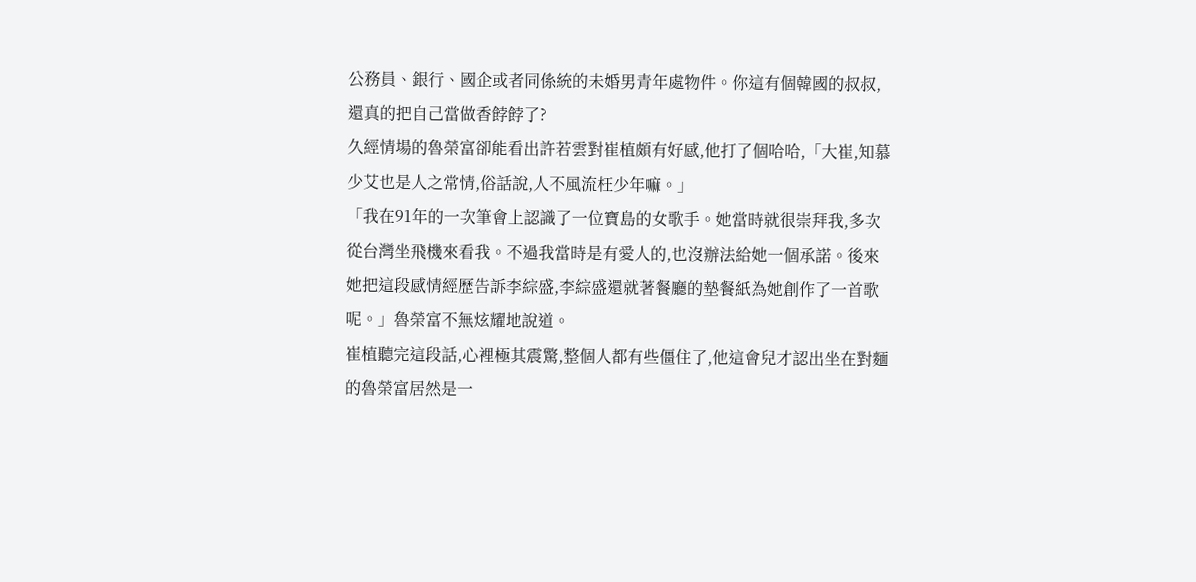公務員、銀行、國企或者同係統的未婚男青年處物件。你這有個韓國的叔叔,還真的把自己當做香餑餑了?
久經情場的魯榮富卻能看出許若雲對崔植頗有好感,他打了個哈哈,「大崔,知慕少艾也是人之常情,俗話說,人不風流枉少年嘛。」
「我在91年的一次筆會上認識了一位寶島的女歌手。她當時就很崇拜我,多次從台灣坐飛機來看我。不過我當時是有愛人的,也沒辦法給她一個承諾。後來她把這段感情經歷告訴李綜盛,李綜盛還就著餐廳的墊餐紙為她創作了一首歌呢。」魯榮富不無炫耀地說道。
崔植聽完這段話,心裡極其震驚,整個人都有些僵住了,他這會兒才認出坐在對麵的魯榮富居然是一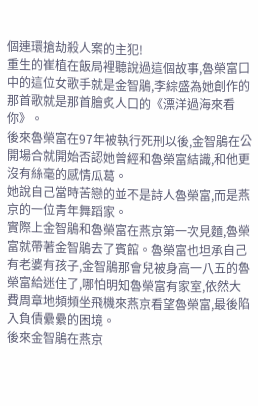個連環搶劫殺人案的主犯!
重生的崔植在飯局裡聽說過這個故事,魯榮富口中的這位女歌手就是金智鵑,李綜盛為她創作的那首歌就是那首膾炙人口的《漂洋過海來看你》。
後來魯榮富在97年被執行死刑以後,金智鵑在公開場合就開始否認她曾經和魯榮富結識,和他更沒有絲毫的感情瓜葛。
她說自己當時苦戀的並不是詩人魯榮富,而是燕京的一位青年舞蹈家。
實際上金智鵑和魯榮富在燕京第一次見麵,魯榮富就帶著金智鵑去了賓館。魯榮富也坦承自己有老婆有孩子,金智鵑那會兒被身高一八五的魯榮富給迷住了,哪怕明知魯榮富有家室,依然大費周章地頻頻坐飛機來燕京看望魯榮富,最後陷入負債纍纍的困境。
後來金智鵑在燕京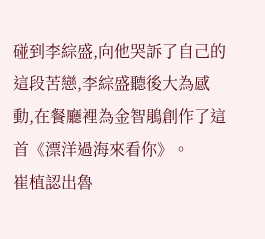碰到李綜盛,向他哭訴了自己的這段苦戀,李綜盛聽後大為感動,在餐廳裡為金智鵑創作了這首《漂洋過海來看你》。
崔植認出魯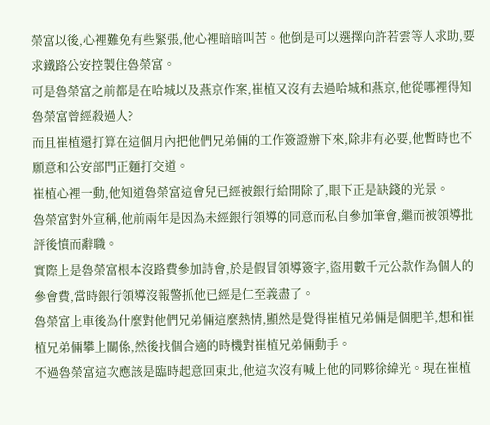榮富以後,心裡難免有些緊張,他心裡暗暗叫苦。他倒是可以選擇向許若雲等人求助,要求鐵路公安控製住魯榮富。
可是魯榮富之前都是在哈城以及燕京作案,崔植又沒有去過哈城和燕京,他從哪裡得知魯榮富曾經殺過人?
而且崔植還打算在這個月內把他們兄弟倆的工作簽證辦下來,除非有必要,他暫時也不願意和公安部門正麵打交道。
崔植心裡一動,他知道魯榮富這會兒已經被銀行給開除了,眼下正是缺錢的光景。
魯榮富對外宣稱,他前兩年是因為未經銀行領導的同意而私自參加筆會,繼而被領導批評後憤而辭職。
實際上是魯榮富根本沒路費參加詩會,於是假冒領導簽字,盜用數千元公款作為個人的參會費,當時銀行領導沒報警抓他已經是仁至義盡了。
魯榮富上車後為什麼對他們兄弟倆這麼熱情,顯然是覺得崔植兄弟倆是個肥羊,想和崔植兄弟倆攀上關係,然後找個合適的時機對崔植兄弟倆動手。
不過魯榮富這次應該是臨時起意回東北,他這次沒有喊上他的同夥徐緯光。現在崔植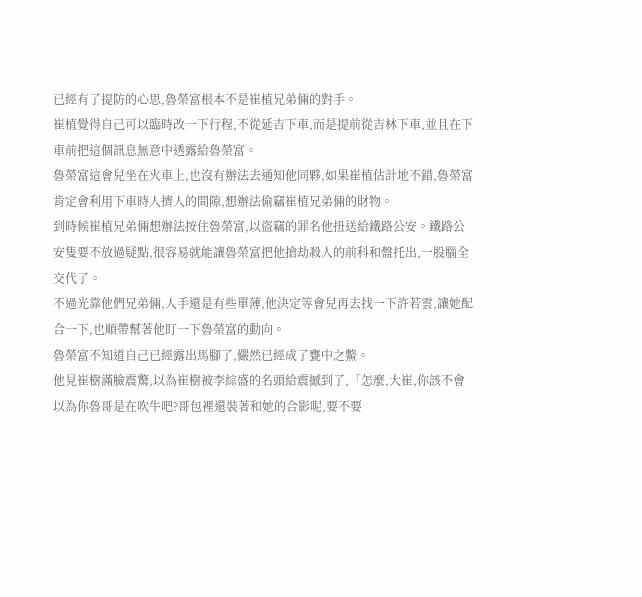已經有了提防的心思,魯榮富根本不是崔植兄弟倆的對手。
崔植覺得自己可以臨時改一下行程,不從延吉下車,而是提前從吉林下車,並且在下車前把這個訊息無意中透露給魯榮富。
魯榮富這會兒坐在火車上,也沒有辦法去通知他同夥,如果崔植估計地不錯,魯榮富肯定會利用下車時人擠人的間隙,想辦法偷竊崔植兄弟倆的財物。
到時候崔植兄弟倆想辦法按住魯榮富,以盜竊的罪名他扭送給鐵路公安。鐵路公安隻要不放過疑點,很容易就能讓魯榮富把他搶劫殺人的前科和盤托出,一股腦全交代了。
不過光靠他們兄弟倆,人手還是有些單薄,他決定等會兒再去找一下許若雲,讓她配合一下,也順帶幫著他盯一下魯榮富的動向。
魯榮富不知道自己已經露出馬腳了,儼然已經成了甕中之鱉。
他見崔樹滿臉震驚,以為崔樹被李綜盛的名頭給震撼到了,「怎麼,大崔,你該不會以為你魯哥是在吹牛吧?哥包裡還裝著和她的合影呢,要不要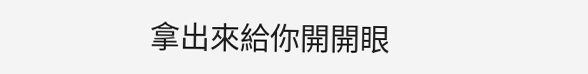拿出來給你開開眼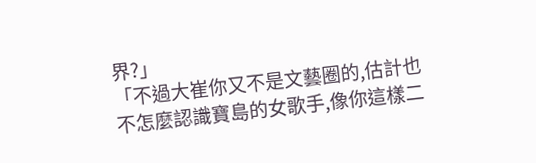界?」
「不過大崔你又不是文藝圈的,估計也不怎麼認識寶島的女歌手,像你這樣二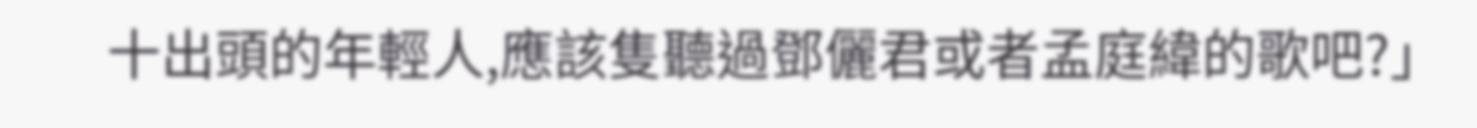十出頭的年輕人,應該隻聽過鄧儷君或者孟庭緯的歌吧?」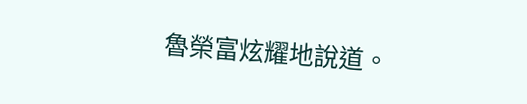魯榮富炫耀地說道。